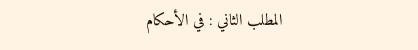المطلب الثاني : في الأحكام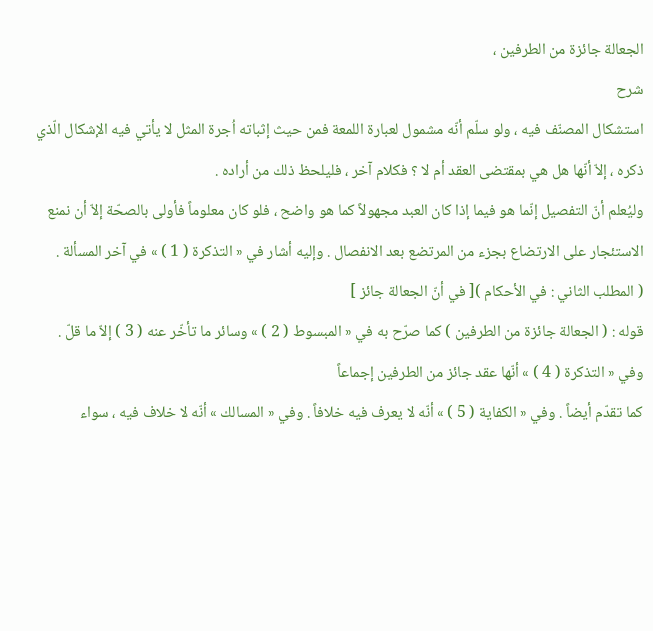الجعالة جائزة من الطرفين ،
شرح
استشكال المصنّف فيه ، ولو سلّم أنّه مشمول لعبارة اللمعة فمن حيث إثباته اُجرة المثل لا يأتي فيه الإشكال الّذي ذكره ، إلاّ أنّها هل هي بمقتضى العقد أم لا ؟ فكلام آخر ، فليلحظ ذلك من أراده .
وليُعلم أنّ التفصيل إنّما هو فيما إذا كان العبد مجهولاً كما هو واضح ، فلو كان معلوماً فأولى بالصحّة إلاّ أن نمنع الاستئجار على الارتضاع بجزء من المرتضع بعد الانفصال . وإليه أشار في « التذكرة ( 1 ) » في آخر المسألة .
( المطلب الثاني : في الأحكام )[ في أنّ الجعالة جائز ]
قوله : ( الجعالة جائزة من الطرفين ) كما صرّح به في « المبسوط ( 2 ) » وسائر ما تأخّر عنه ( 3 ) إلاّ ما قلّ . وفي « التذكرة ( 4 ) » أنّها عقد جائز من الطرفين إجماعاً
كما تقدّم أيضاً . وفي « الكفاية ( 5 ) » أنّه لا يعرف فيه خلافاً . وفي « المسالك » أنّه لا خلاف فيه ، سواء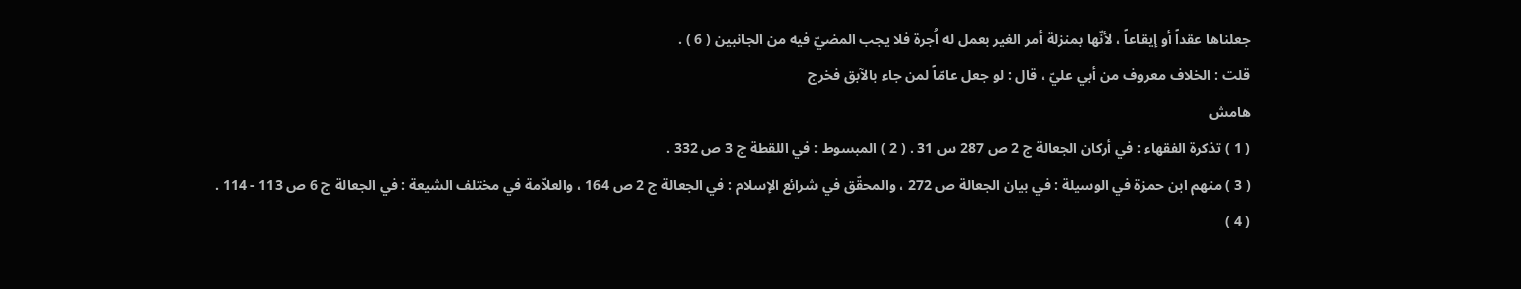جعلناها عقداً أو إيقاعاً ، لأنّها بمنزلة أمر الغير بعمل له اُجرة فلا يجب المضيّ فيه من الجانبين ( 6 ) .
قلت : الخلاف معروف من أبي عليّ ، قال : لو جعل عامّاً لمن جاء بالآبق فخرج
هامش
( 1 ) تذكرة الفقهاء : في أركان الجعالة ج 2 ص 287 س 31 . ( 2 ) المبسوط : في اللقطة ج 3 ص 332 .
( 3 ) منهم ابن حمزة في الوسيلة : في بيان الجعالة ص 272 ، والمحقّق في شرائع الإسلام : في الجعالة ج 2 ص 164 ، والعلاّمة في مختلف الشيعة : في الجعالة ج 6 ص 113 - 114 .
( 4 )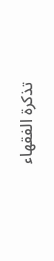تذكرة الفقهاء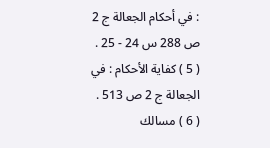: في أحكام الجعالة ج 2 ص 288 س 24 - 25 .
( 5 ) كفاية الأحكام : في الجعالة ج 2 ص 513 .
( 6 ) مسالك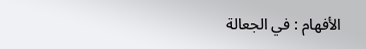الأفهام : في الجعالة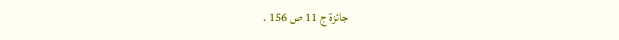جائزة ج 11 ص 156 .